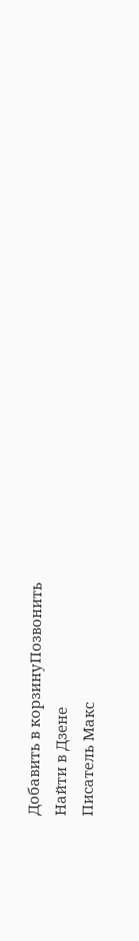Добавить в корзинуПозвонить
Найти в Дзене
Писатель Макс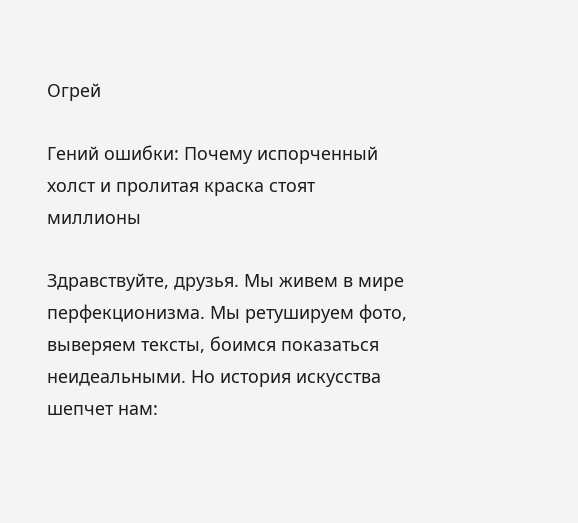Огрей

Гений ошибки: Почему испорченный холст и пролитая краска стоят миллионы

Здравствуйте, друзья. Мы живем в мире перфекционизма. Мы ретушируем фото, выверяем тексты, боимся показаться неидеальными. Но история искусства шепчет нам: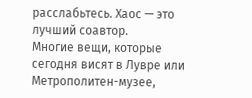расслабьтесь. Хаос — это лучший соавтор.
Многие вещи, которые сегодня висят в Лувре или Метрополитен-музее,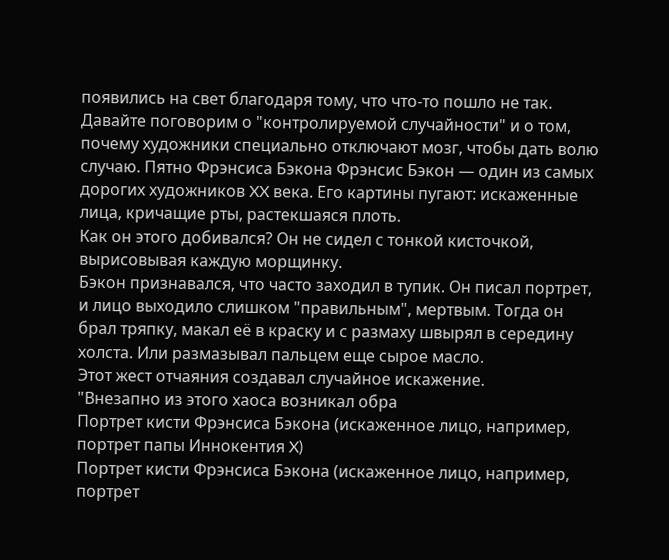появились на свет благодаря тому, что что-то пошло не так. Давайте поговорим о "контролируемой случайности" и о том, почему художники специально отключают мозг, чтобы дать волю случаю. Пятно Фрэнсиса Бэкона Фрэнсис Бэкон — один из самых дорогих художников XX века. Его картины пугают: искаженные лица, кричащие рты, растекшаяся плоть.
Как он этого добивался? Он не сидел с тонкой кисточкой, вырисовывая каждую морщинку.
Бэкон признавался, что часто заходил в тупик. Он писал портрет, и лицо выходило слишком "правильным", мертвым. Тогда он брал тряпку, макал её в краску и с размаху швырял в середину холста. Или размазывал пальцем еще сырое масло.
Этот жест отчаяния создавал случайное искажение.
"Внезапно из этого хаоса возникал обра
Портрет кисти Фрэнсиса Бэкона (искаженное лицо, например, портрет папы Иннокентия X)
Портрет кисти Фрэнсиса Бэкона (искаженное лицо, например, портрет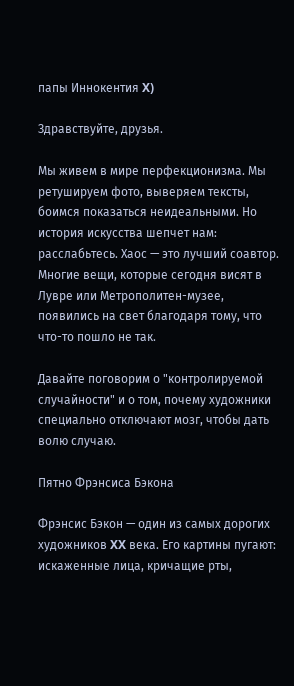папы Иннокентия X)

Здравствуйте, друзья.

Мы живем в мире перфекционизма. Мы ретушируем фото, выверяем тексты, боимся показаться неидеальными. Но история искусства шепчет нам: расслабьтесь. Хаос — это лучший соавтор.
Многие вещи, которые сегодня висят в Лувре или Метрополитен-музее, появились на свет благодаря тому, что что-то пошло не так.

Давайте поговорим о "контролируемой случайности" и о том, почему художники специально отключают мозг, чтобы дать волю случаю.

Пятно Фрэнсиса Бэкона

Фрэнсис Бэкон — один из самых дорогих художников XX века. Его картины пугают: искаженные лица, кричащие рты,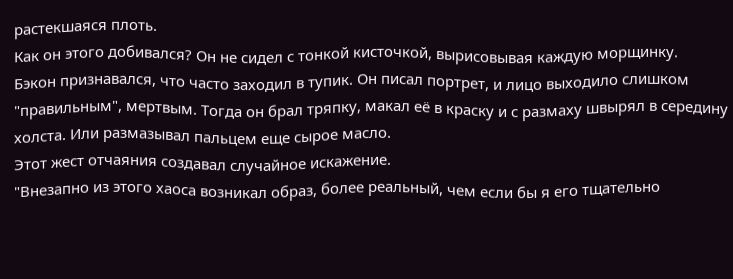растекшаяся плоть.
Как он этого добивался? Он не сидел с тонкой кисточкой, вырисовывая каждую морщинку.
Бэкон признавался, что часто заходил в тупик. Он писал портрет, и лицо выходило слишком "правильным", мертвым. Тогда он брал тряпку, макал её в краску и с размаху швырял в середину холста. Или размазывал пальцем еще сырое масло.
Этот жест отчаяния создавал случайное искажение.
"Внезапно из этого хаоса возникал образ, более реальный, чем если бы я его тщательно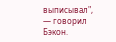выписывал", — говорил Бэкон.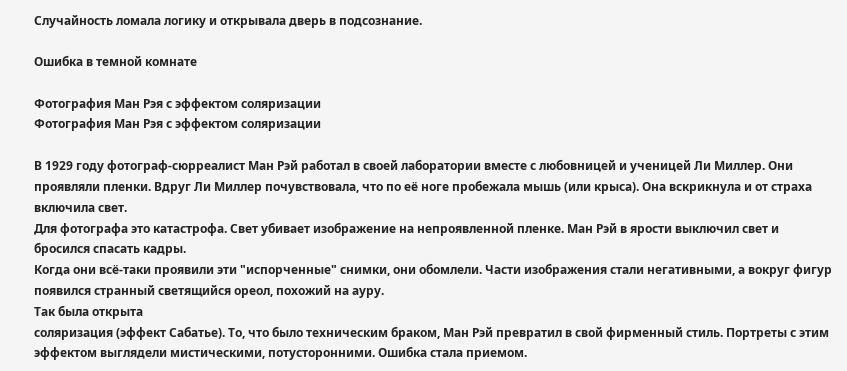Случайность ломала логику и открывала дверь в подсознание.

Ошибка в темной комнате

Фотография Ман Рэя с эффектом соляризации
Фотография Ман Рэя с эффектом соляризации

В 1929 году фотограф-сюрреалист Ман Рэй работал в своей лаборатории вместе с любовницей и ученицей Ли Миллер. Они проявляли пленки. Вдруг Ли Миллер почувствовала, что по её ноге пробежала мышь (или крыса). Она вскрикнула и от страха включила свет.
Для фотографа это катастрофа. Свет убивает изображение на непроявленной пленке. Ман Рэй в ярости выключил свет и бросился спасать кадры.
Когда они всё-таки проявили эти "испорченные" снимки, они обомлели. Части изображения стали негативными, а вокруг фигур появился странный светящийся ореол, похожий на ауру.
Так была открыта
соляризация (эффект Сабатье). То, что было техническим браком, Ман Рэй превратил в свой фирменный стиль. Портреты с этим эффектом выглядели мистическими, потусторонними. Ошибка стала приемом.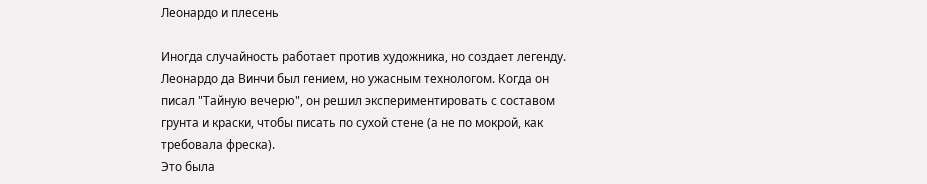Леонардо и плесень

Иногда случайность работает против художника, но создает легенду.
Леонардо да Винчи был гением, но ужасным технологом. Когда он писал "Тайную вечерю", он решил экспериментировать с составом грунта и краски, чтобы писать по сухой стене (а не по мокрой, как требовала фреска).
Это была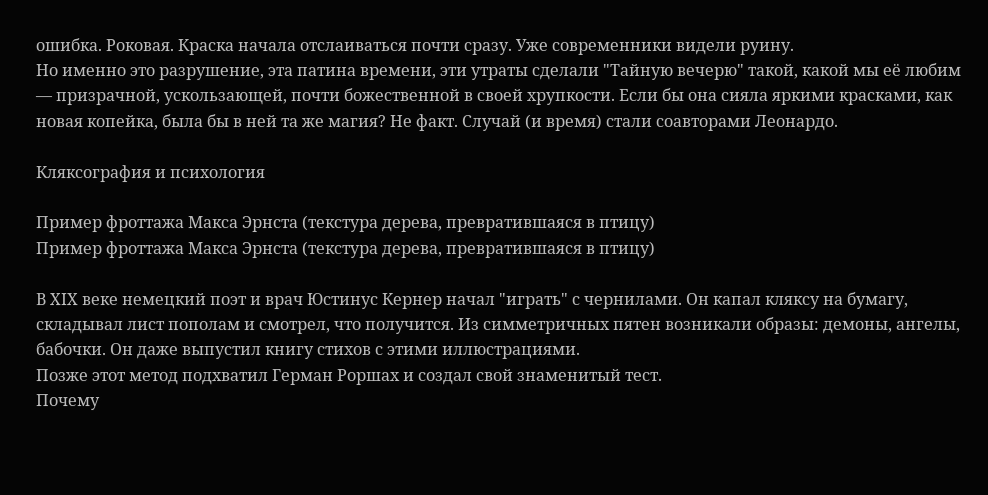ошибка. Роковая. Краска начала отслаиваться почти сразу. Уже современники видели руину.
Но именно это разрушение, эта патина времени, эти утраты сделали "Тайную вечерю" такой, какой мы её любим — призрачной, ускользающей, почти божественной в своей хрупкости. Если бы она сияла яркими красками, как новая копейка, была бы в ней та же магия? Не факт. Случай (и время) стали соавторами Леонардо.

Кляксография и психология

Пример фроттажа Макса Эрнста (текстура дерева, превратившаяся в птицу)
Пример фроттажа Макса Эрнста (текстура дерева, превратившаяся в птицу)

В XIX веке немецкий поэт и врач Юстинус Кернер начал "играть" с чернилами. Он капал кляксу на бумагу, складывал лист пополам и смотрел, что получится. Из симметричных пятен возникали образы: демоны, ангелы, бабочки. Он даже выпустил книгу стихов с этими иллюстрациями.
Позже этот метод подхватил Герман Роршах и создал свой знаменитый тест.
Почему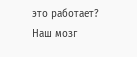это работает? Наш мозг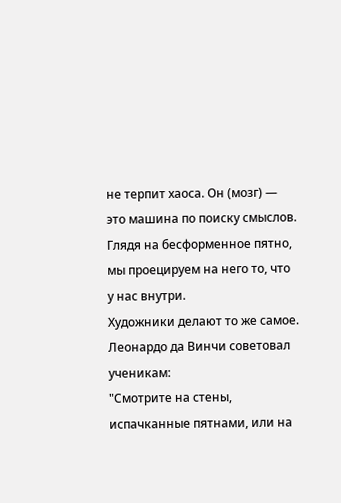не терпит хаоса. Он (мозг) — это машина по поиску смыслов. Глядя на бесформенное пятно, мы проецируем на него то, что у нас внутри.
Художники делают то же самое. Леонардо да Винчи советовал ученикам:
"Смотрите на стены, испачканные пятнами, или на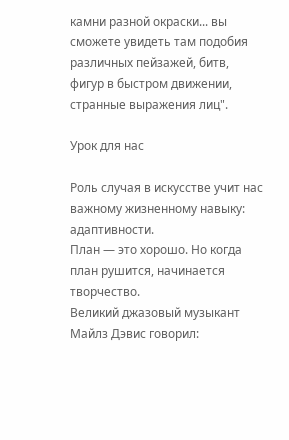камни разной окраски... вы сможете увидеть там подобия различных пейзажей, битв, фигур в быстром движении, странные выражения лиц".

Урок для нас

Роль случая в искусстве учит нас важному жизненному навыку: адаптивности.
План — это хорошо. Но когда план рушится, начинается творчество.
Великий джазовый музыкант Майлз Дэвис говорил: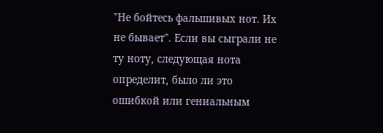"Не бойтесь фальшивых нот. Их не бывает". Если вы сыграли не ту ноту, следующая нота определит, было ли это ошибкой или гениальным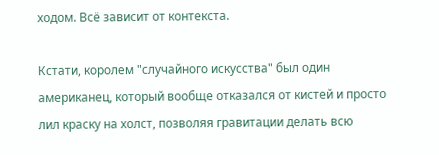ходом. Всё зависит от контекста.

Кстати, королем "случайного искусства" был один американец, который вообще отказался от кистей и просто лил краску на холст, позволяя гравитации делать всю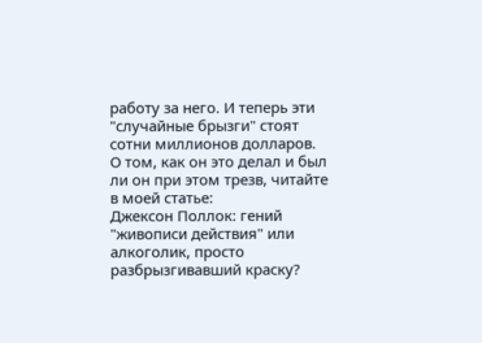работу за него. И теперь эти "случайные брызги" стоят сотни миллионов долларов.
О том, как он это делал и был ли он при этом трезв, читайте в моей статье:
Джексон Поллок: гений "живописи действия" или алкоголик, просто разбрызгивавший краску?